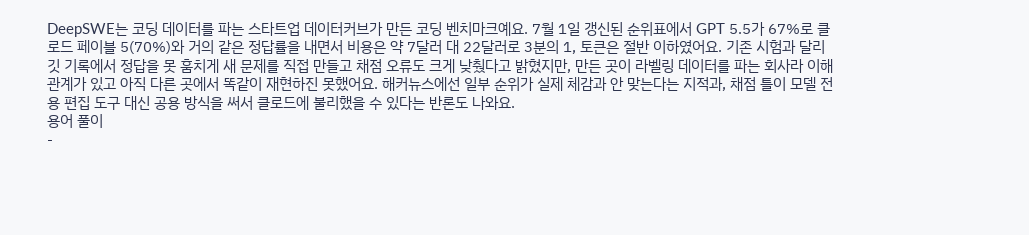DeepSWE는 코딩 데이터를 파는 스타트업 데이터커브가 만든 코딩 벤치마크예요. 7월 1일 갱신된 순위표에서 GPT 5.5가 67%로 클로드 페이블 5(70%)와 거의 같은 정답률을 내면서 비용은 약 7달러 대 22달러로 3분의 1, 토큰은 절반 이하였어요. 기존 시험과 달리 깃 기록에서 정답을 못 훔치게 새 문제를 직접 만들고 채점 오류도 크게 낮췄다고 밝혔지만, 만든 곳이 라벨링 데이터를 파는 회사라 이해관계가 있고 아직 다른 곳에서 똑같이 재현하진 못했어요. 해커뉴스에선 일부 순위가 실제 체감과 안 맞는다는 지적과, 채점 틀이 모델 전용 편집 도구 대신 공용 방식을 써서 클로드에 불리했을 수 있다는 반론도 나와요.
용어 풀이
-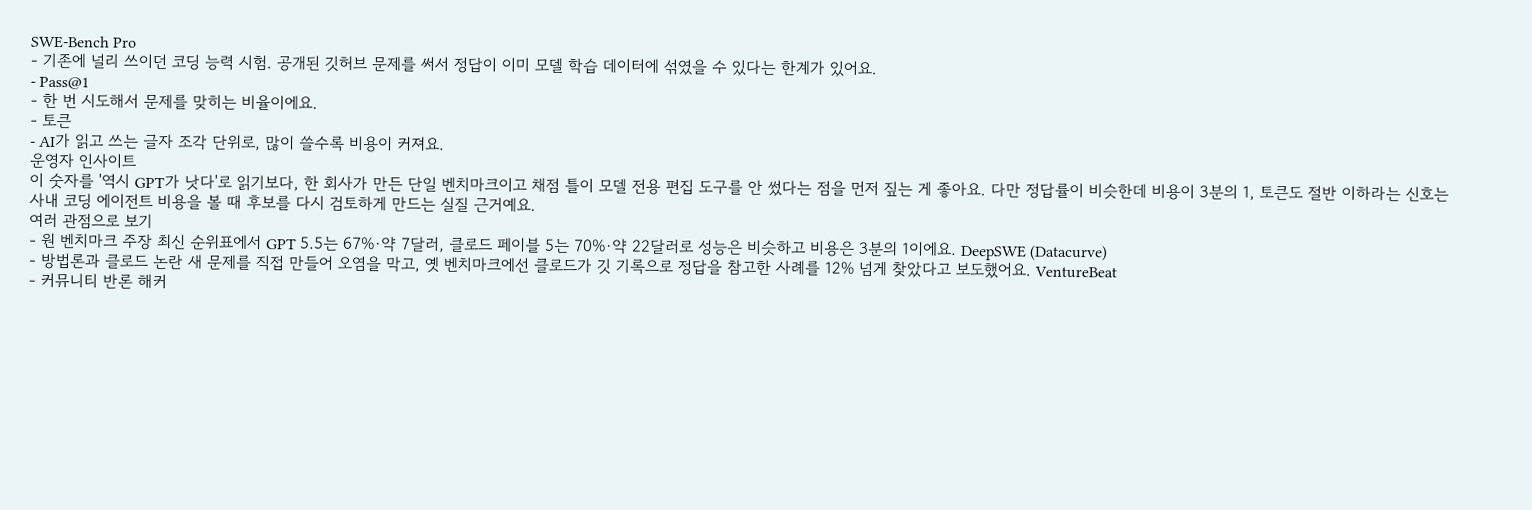SWE-Bench Pro
- 기존에 널리 쓰이던 코딩 능력 시험. 공개된 깃허브 문제를 써서 정답이 이미 모델 학습 데이터에 섞였을 수 있다는 한계가 있어요.
- Pass@1
- 한 번 시도해서 문제를 맞히는 비율이에요.
- 토큰
- AI가 읽고 쓰는 글자 조각 단위로, 많이 쓸수록 비용이 커져요.
운영자 인사이트
이 숫자를 '역시 GPT가 낫다'로 읽기보다, 한 회사가 만든 단일 벤치마크이고 채점 틀이 모델 전용 편집 도구를 안 썼다는 점을 먼저 짚는 게 좋아요. 다만 정답률이 비슷한데 비용이 3분의 1, 토큰도 절반 이하라는 신호는 사내 코딩 에이전트 비용을 볼 때 후보를 다시 검토하게 만드는 실질 근거예요.
여러 관점으로 보기
- 원 벤치마크 주장 최신 순위표에서 GPT 5.5는 67%·약 7달러, 클로드 페이블 5는 70%·약 22달러로 성능은 비슷하고 비용은 3분의 1이에요. DeepSWE (Datacurve)
- 방법론과 클로드 논란 새 문제를 직접 만들어 오염을 막고, 옛 벤치마크에선 클로드가 깃 기록으로 정답을 참고한 사례를 12% 넘게 찾았다고 보도했어요. VentureBeat
- 커뮤니티 반론 해커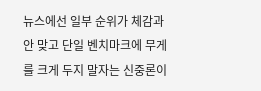뉴스에선 일부 순위가 체감과 안 맞고 단일 벤치마크에 무게를 크게 두지 말자는 신중론이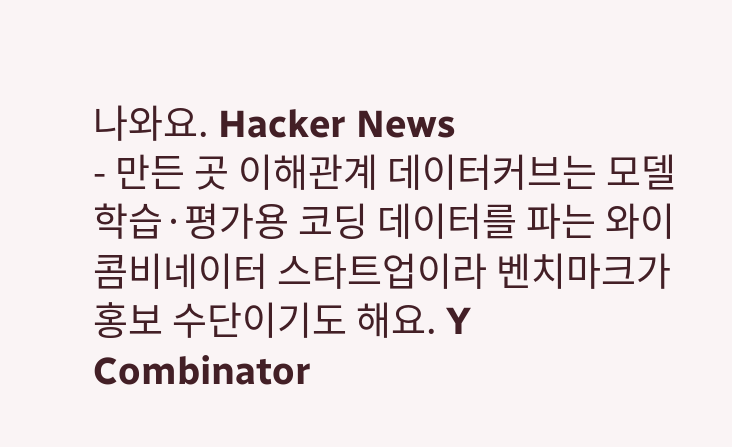나와요. Hacker News
- 만든 곳 이해관계 데이터커브는 모델 학습·평가용 코딩 데이터를 파는 와이콤비네이터 스타트업이라 벤치마크가 홍보 수단이기도 해요. Y Combinator